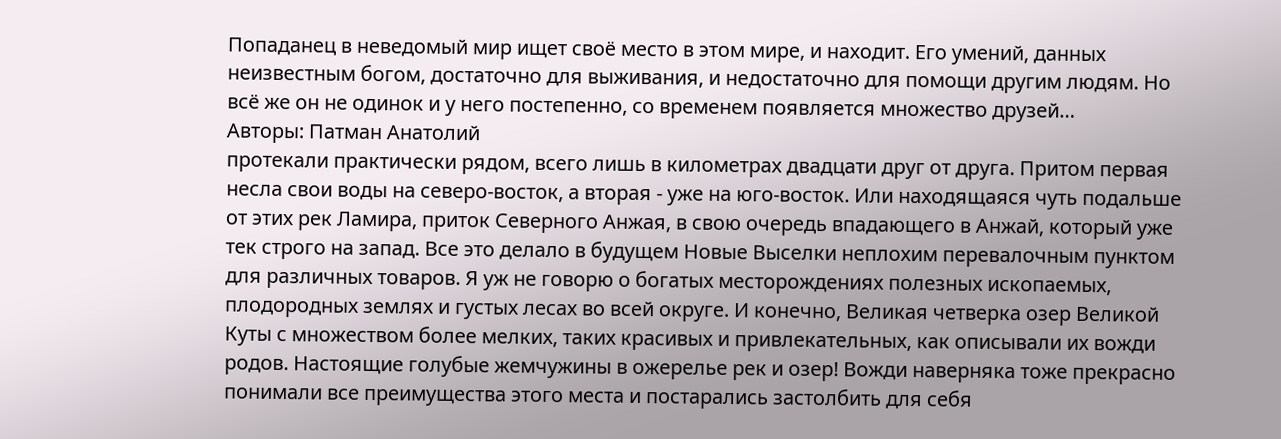Попаданец в неведомый мир ищет своё место в этом мире, и находит. Его умений, данных неизвестным богом, достаточно для выживания, и недостаточно для помощи другим людям. Но всё же он не одинок и у него постепенно, со временем появляется множество друзей…
Авторы: Патман Анатолий
протекали практически рядом, всего лишь в километрах двадцати друг от друга. Притом первая несла свои воды на северо‑восток, а вторая ‑ уже на юго‑восток. Или находящаяся чуть подальше от этих рек Ламира, приток Северного Анжая, в свою очередь впадающего в Анжай, который уже тек строго на запад. Все это делало в будущем Новые Выселки неплохим перевалочным пунктом для различных товаров. Я уж не говорю о богатых месторождениях полезных ископаемых, плодородных землях и густых лесах во всей округе. И конечно, Великая четверка озер Великой Куты с множеством более мелких, таких красивых и привлекательных, как описывали их вожди родов. Настоящие голубые жемчужины в ожерелье рек и озер! Вожди наверняка тоже прекрасно понимали все преимущества этого места и постарались застолбить для себя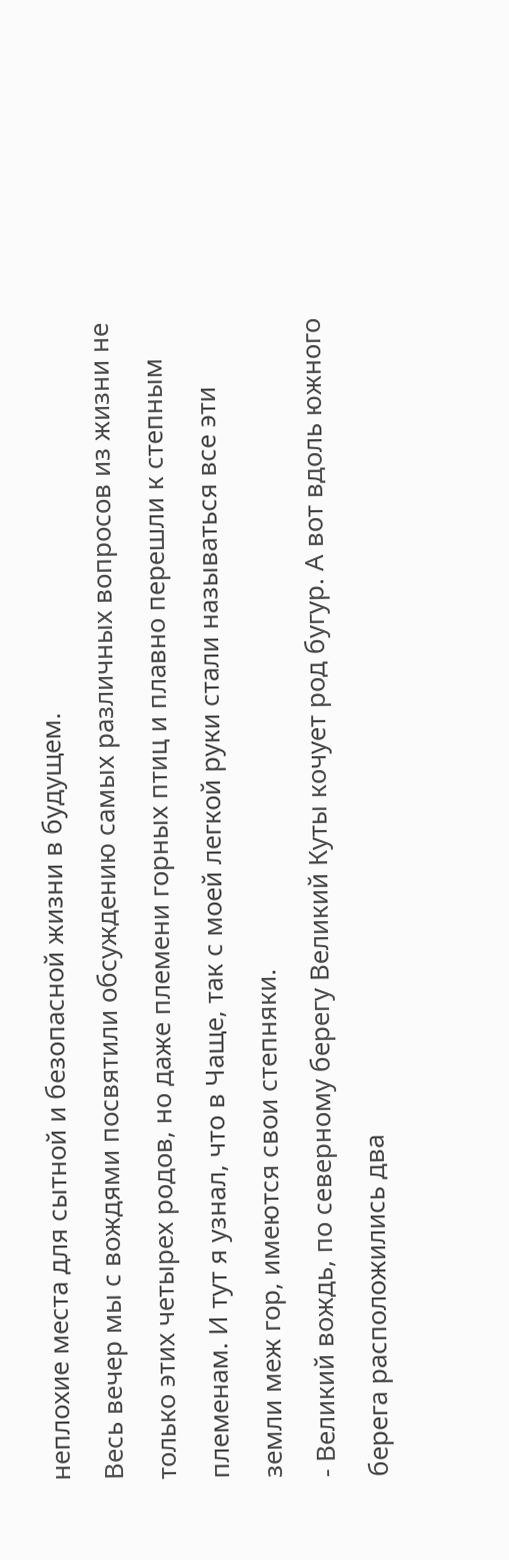неплохие места для сытной и безопасной жизни в будущем.
Весь вечер мы с вождями посвятили обсуждению самых различных вопросов из жизни не только этих четырех родов, но даже племени горных птиц и плавно перешли к степным племенам. И тут я узнал, что в Чаще, так с моей легкой руки стали называться все эти земли меж гор, имеются свои степняки.
‑ Великий вождь, по северному берегу Великий Куты кочует род бугур. А вот вдоль южного берега расположились два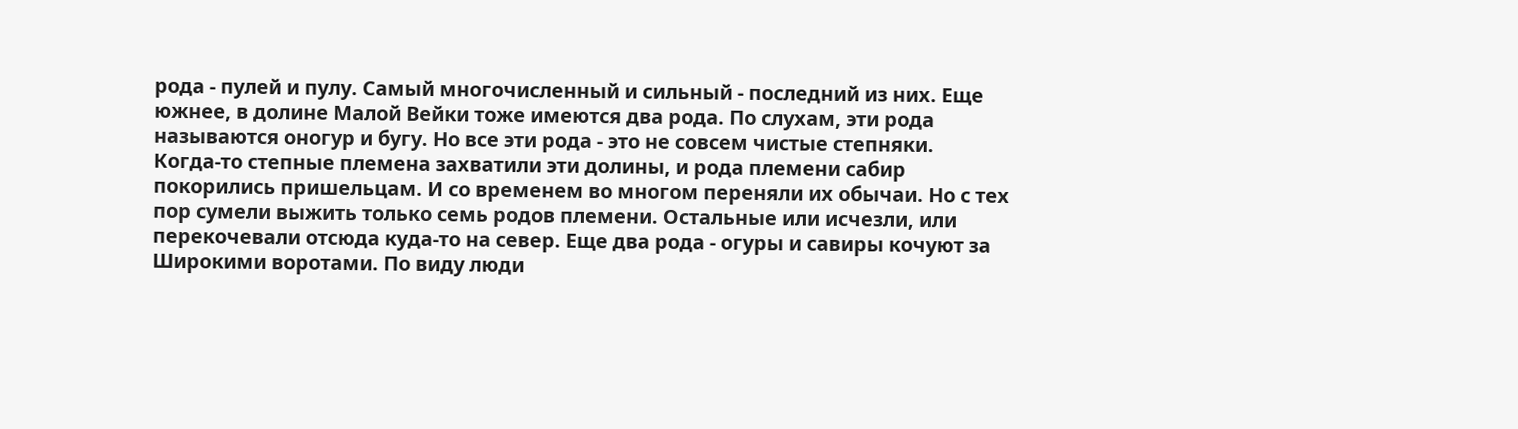рода ‑ пулей и пулу. Самый многочисленный и сильный ‑ последний из них. Еще южнее, в долине Малой Вейки тоже имеются два рода. По слухам, эти рода называются оногур и бугу. Но все эти рода ‑ это не совсем чистые степняки. Когда‑то степные племена захватили эти долины, и рода племени сабир покорились пришельцам. И со временем во многом переняли их обычаи. Но с тех пор сумели выжить только семь родов племени. Остальные или исчезли, или перекочевали отсюда куда‑то на север. Еще два рода ‑ огуры и савиры кочуют за Широкими воротами. По виду люди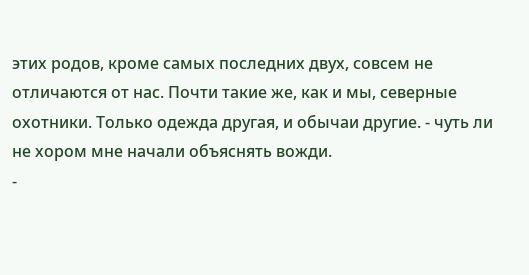этих родов, кроме самых последних двух, совсем не отличаются от нас. Почти такие же, как и мы, северные охотники. Только одежда другая, и обычаи другие. ‑ чуть ли не хором мне начали объяснять вожди.
‑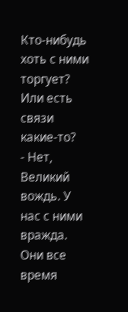Кто‑нибудь хоть с ними торгует? Или есть связи какие‑то?
‑ Нет, Великий вождь. У нас с ними вражда. Они все время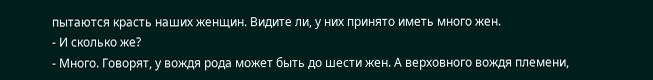пытаются красть наших женщин. Видите ли, у них принято иметь много жен.
‑ И сколько же?
‑ Много. Говорят, у вождя рода может быть до шести жен. А верховного вождя племени,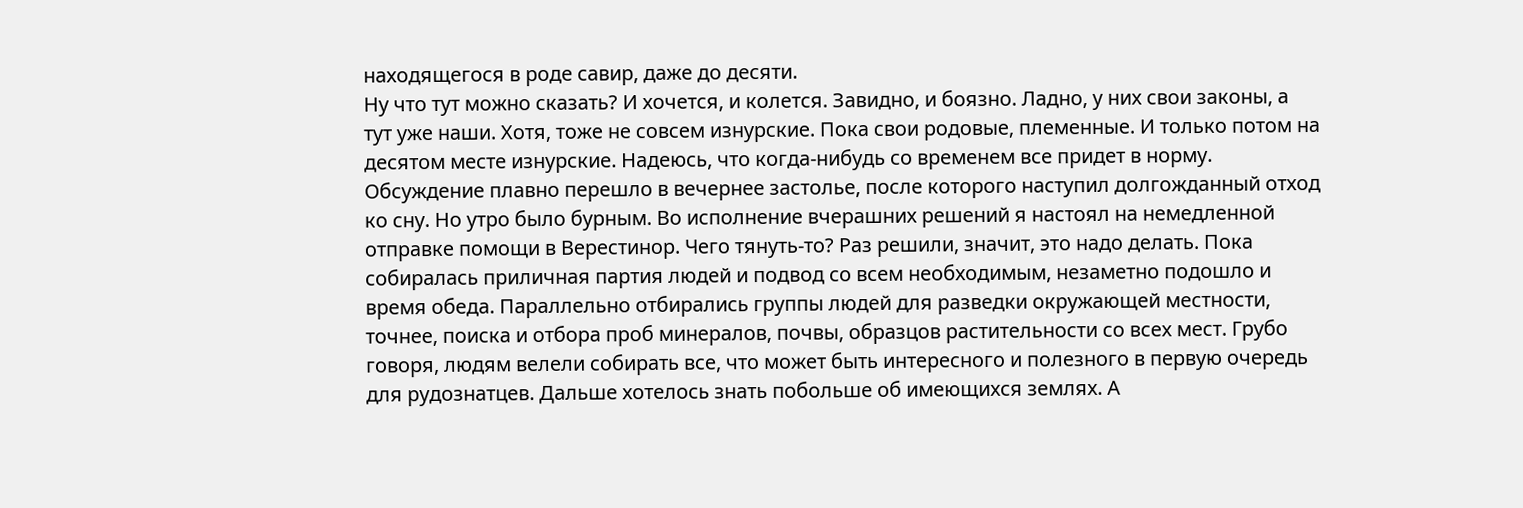находящегося в роде савир, даже до десяти.
Ну что тут можно сказать? И хочется, и колется. Завидно, и боязно. Ладно, у них свои законы, а тут уже наши. Хотя, тоже не совсем изнурские. Пока свои родовые, племенные. И только потом на десятом месте изнурские. Надеюсь, что когда‑нибудь со временем все придет в норму.
Обсуждение плавно перешло в вечернее застолье, после которого наступил долгожданный отход ко сну. Но утро было бурным. Во исполнение вчерашних решений я настоял на немедленной отправке помощи в Верестинор. Чего тянуть‑то? Раз решили, значит, это надо делать. Пока собиралась приличная партия людей и подвод со всем необходимым, незаметно подошло и время обеда. Параллельно отбирались группы людей для разведки окружающей местности, точнее, поиска и отбора проб минералов, почвы, образцов растительности со всех мест. Грубо говоря, людям велели собирать все, что может быть интересного и полезного в первую очередь для рудознатцев. Дальше хотелось знать побольше об имеющихся землях. А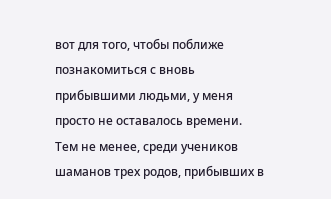вот для того, чтобы поближе познакомиться с вновь прибывшими людьми, у меня просто не оставалось времени. Тем не менее, среди учеников шаманов трех родов, прибывших в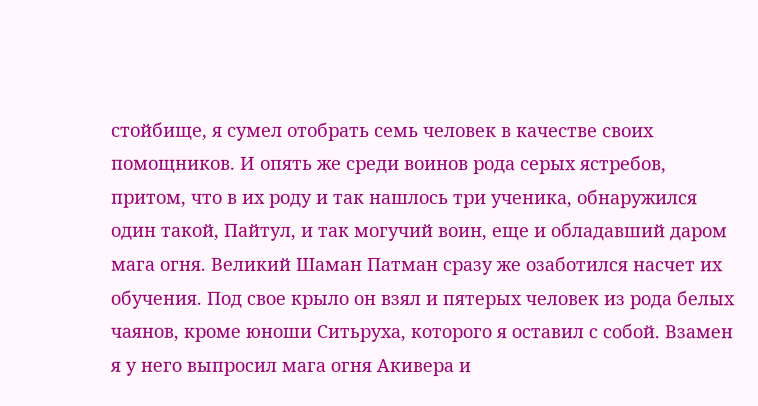стойбище, я сумел отобрать семь человек в качестве своих помощников. И опять же среди воинов рода серых ястребов, притом, что в их роду и так нашлось три ученика, обнаружился один такой, Пайтул, и так могучий воин, еще и обладавший даром мага огня. Великий Шаман Патман сразу же озаботился насчет их обучения. Под свое крыло он взял и пятерых человек из рода белых чаянов, кроме юноши Ситьруха, которого я оставил с собой. Взамен я у него выпросил мага огня Акивера и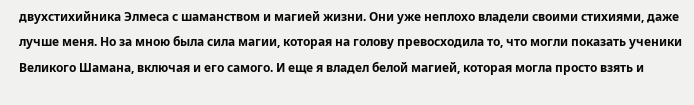двухстихийника Элмеса с шаманством и магией жизни. Они уже неплохо владели своими стихиями, даже лучше меня. Но за мною была сила магии, которая на голову превосходила то, что могли показать ученики Великого Шамана, включая и его самого. И еще я владел белой магией, которая могла просто взять и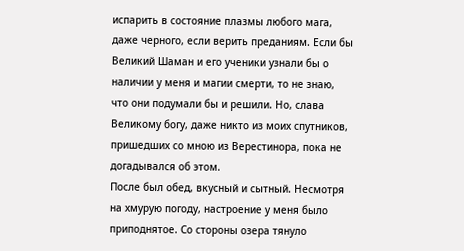испарить в состояние плазмы любого мага, даже черного, если верить преданиям. Если бы Великий Шаман и его ученики узнали бы о наличии у меня и магии смерти, то не знаю, что они подумали бы и решили. Но, слава Великому богу, даже никто из моих спутников, пришедших со мною из Верестинора, пока не догадывался об этом.
После был обед, вкусный и сытный. Несмотря на хмурую погоду, настроение у меня было приподнятое. Со стороны озера тянуло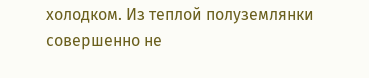холодком. Из теплой полуземлянки совершенно не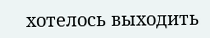хотелось выходить